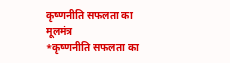कृष्णनीति सफलता का मूलमंत्र
*कृष्णनीति सफलता का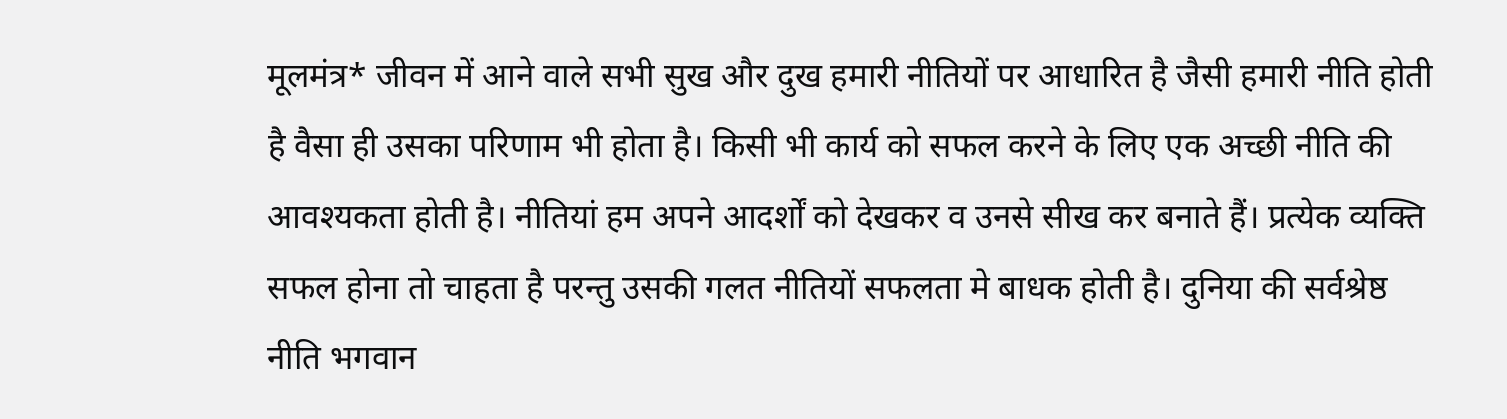मूलमंत्र* जीवन में आने वाले सभी सुख और दुख हमारी नीतियों पर आधारित है जैसी हमारी नीति होती है वैसा ही उसका परिणाम भी होता है। किसी भी कार्य को सफल करने के लिए एक अच्छी नीति की आवश्यकता होती है। नीतियां हम अपने आदर्शों को देखकर व उनसे सीख कर बनाते हैं। प्रत्येक व्यक्ति सफल होना तो चाहता है परन्तु उसकी गलत नीतियों सफलता मे बाधक होती है। दुनिया की सर्वश्रेष्ठ नीति भगवान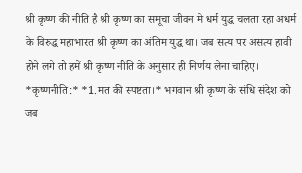श्री कृष्ण की नीति है श्री कृष्ण का समूचा जीवन मे धर्म युद्ध चलता रहा अधर्म के विरुद्ध महाभारत श्री कृष्ण का अंतिम युद्ध था। जब सत्य पर असत्य हावी होने लगे तो हमें श्री कृष्ण नीति के अनुसार ही निर्णय लेना चाहिए। *कृष्णनीति:* *1.मत की स्पष्टता।* भगवान श्री कृष्ण के संधि संदेश को जब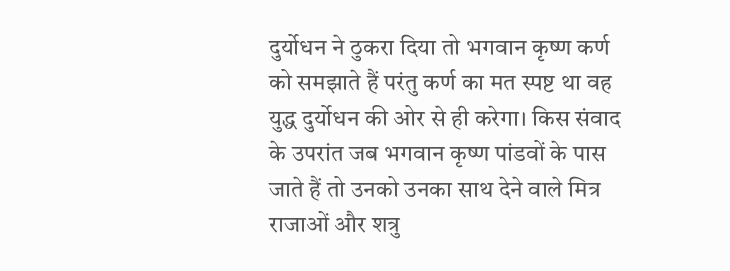दुर्योधन ने ठुकरा दिया तो भगवान कृष्ण कर्ण को समझाते हैं परंतु कर्ण का मत स्पष्ट था वह युद्ध दुर्योधन की ओर से ही करेगा। किस संवाद के उपरांत जब भगवान कृष्ण पांडवों के पास जाते हैं तो उनको उनका साथ देने वाले मित्र राजाओं और शत्रु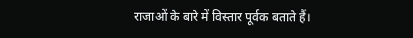राजाओं के बारे में विस्तार पूर्वक बताते हैं।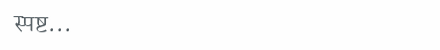स्पष्ट...